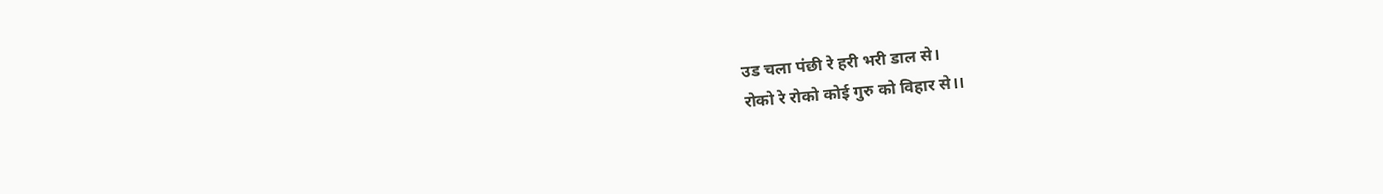उड चला पंछी रे हरी भरी डाल से।
रोको रे रोको कोई गुरु को विहार से।।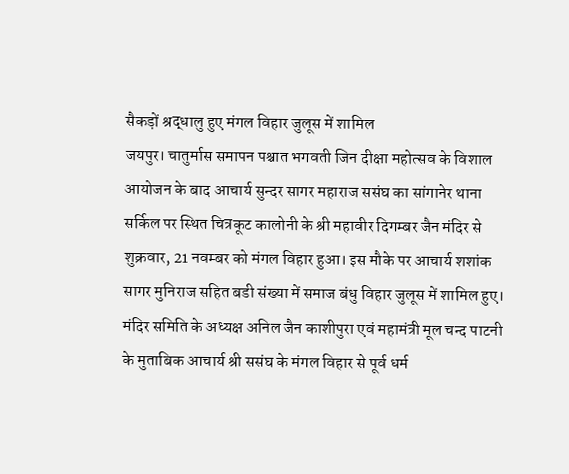सैकड़ों श्रद्धालु हुए मंगल विहार जुलूस में शामिल
जयपुर। चातुर्मास समापन पश्चात भगवती जिन दीक्षा महोत्सव के विशाल आयोजन के बाद आचार्य सुन्दर सागर महाराज ससंघ का सांगानेर थाना सर्किल पर स्थित चित्रकूट कालोनी के श्री महावीर दिगम्बर जैन मंदिर से शुक्रवार, 21 नवम्बर को मंगल विहार हुआ। इस मौके पर आचार्य शशांक सागर मुनिराज सहित बडी संख्या में समाज बंधु विहार जुलूस में शामिल हुए। मंदिर समिति के अध्यक्ष अनिल जैन काशीपुरा एवं महामंत्री मूल चन्द पाटनी के मुताबिक आचार्य श्री ससंघ के मंगल विहार से पूर्व धर्म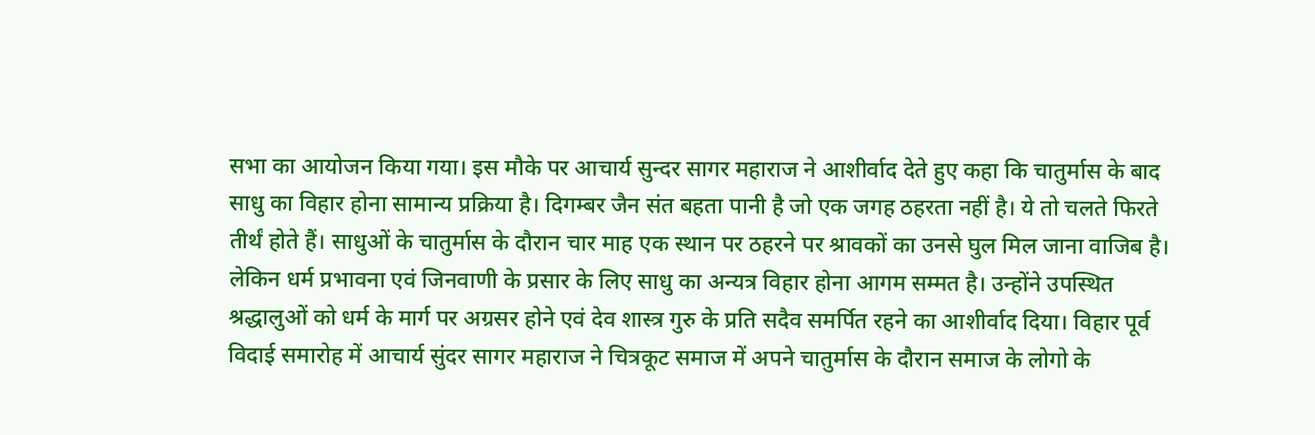सभा का आयोजन किया गया। इस मौके पर आचार्य सुन्दर सागर महाराज ने आशीर्वाद देते हुए कहा कि चातुर्मास के बाद साधु का विहार होना सामान्य प्रक्रिया है। दिगम्बर जैन संत बहता पानी है जो एक जगह ठहरता नहीं है। ये तो चलते फिरते तीर्थं होते हैं। साधुओं के चातुर्मास के दौरान चार माह एक स्थान पर ठहरने पर श्रावकों का उनसे घुल मिल जाना वाजिब है। लेकिन धर्म प्रभावना एवं जिनवाणी के प्रसार के लिए साधु का अन्यत्र विहार होना आगम सम्मत है। उन्होंने उपस्थित श्रद्धालुओं को धर्म के मार्ग पर अग्रसर होने एवं देव शास्त्र गुरु के प्रति सदैव समर्पित रहने का आशीर्वाद दिया। विहार पूर्व विदाई समारोह में आचार्य सुंदर सागर महाराज ने चित्रकूट समाज में अपने चातुर्मास के दौरान समाज के लोगो के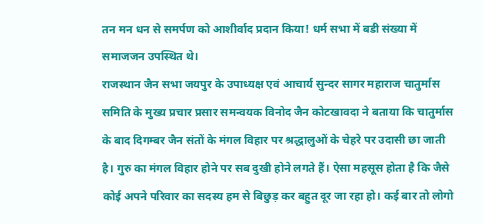तन मन धन से समर्पण को आशीर्वाद प्रदान किया! धर्म सभा में बडी संख्या में समाजजन उपस्थित थे।
राजस्थान जैन सभा जयपुर के उपाध्यक्ष एवं आचार्य सुन्दर सागर महाराज चातुर्मास समिति के मुख्य प्रचार प्रसार समन्वयक विनोद जैन कोटखावदा ने बताया कि चातुर्मास के बाद दिगम्बर जैन संतों के मंगल विहार पर श्रद्धालुओं के चेहरे पर उदासी छा जाती है। गुरु का मंगल विहार होने पर सब दुखी होने लगते हैं। ऐसा महसूस होता है कि जैसे कोई अपने परिवार का सदस्य हम से बिछुड़ कर बहुत दूर जा रहा हो। कई बार तो लोगो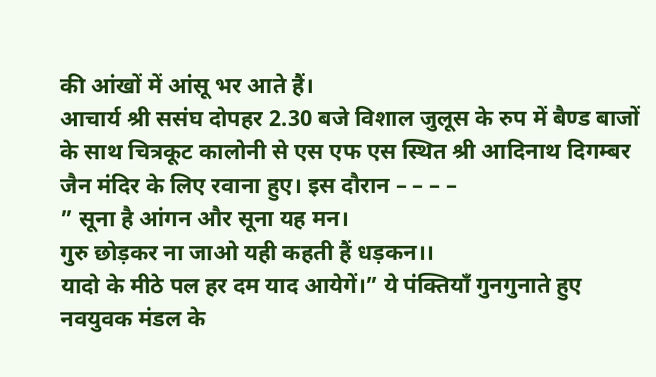की आंखों में आंसू भर आते हैं।
आचार्य श्री ससंघ दोपहर 2.30 बजे विशाल जुलूस के रुप में बैण्ड बाजों के साथ चित्रकूट कालोनी से एस एफ एस स्थित श्री आदिनाथ दिगम्बर जैन मंदिर के लिए रवाना हुए। इस दौरान – – – –
” सूना है आंगन और सूना यह मन।
गुरु छोड़कर ना जाओ यही कहती हैं धड़कन।।
यादो के मीठे पल हर दम याद आयेगें।” ये पंक्तियाँ गुनगुनाते हुए नवयुवक मंडल के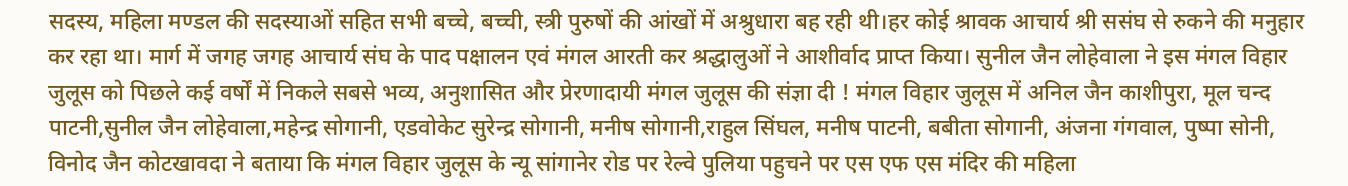सदस्य, महिला मण्डल की सदस्याओं सहित सभी बच्चे, बच्ची, स्त्री पुरुषों की आंखों में अश्रुधारा बह रही थी।हर कोई श्रावक आचार्य श्री ससंघ से रुकने की मनुहार कर रहा था। मार्ग में जगह जगह आचार्य संघ के पाद पक्षालन एवं मंगल आरती कर श्रद्धालुओं ने आशीर्वाद प्राप्त किया। सुनील जैन लोहेवाला ने इस मंगल विहार जुलूस को पिछले कई वर्षों में निकले सबसे भव्य, अनुशासित और प्रेरणादायी मंगल जुलूस की संज्ञा दी ! मंगल विहार जुलूस में अनिल जैन काशीपुरा, मूल चन्द पाटनी,सुनील जैन लोहेवाला,महेन्द्र सोगानी, एडवोकेट सुरेन्द्र सोगानी, मनीष सोगानी,राहुल सिंघल, मनीष पाटनी, बबीता सोगानी, अंजना गंगवाल, पुष्पा सोनी, विनोद जैन कोटखावदा ने बताया कि मंगल विहार जुलूस के न्यू सांगानेर रोड पर रेल्वे पुलिया पहुचने पर एस एफ एस मंदिर की महिला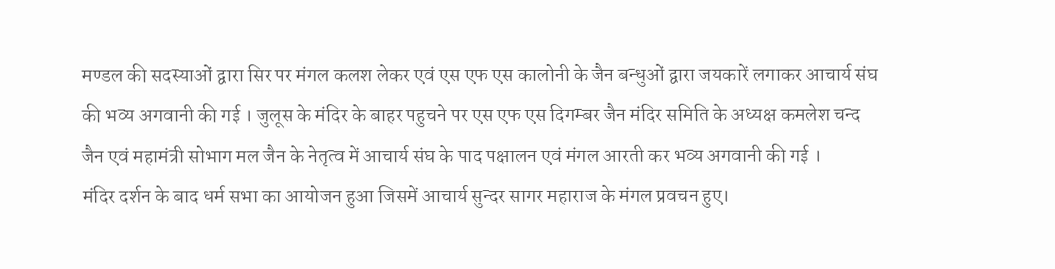मण्डल की सदस्याओं द्वारा सिर पर मंगल कलश लेकर एवं एस एफ एस कालोनी के जैन बन्धुओं द्वारा जयकारें लगाकर आचार्य संघ की भव्य अगवानी की गई । जुलूस के मंदिर के बाहर पहुचने पर एस एफ एस दिगम्बर जैन मंदिर समिति के अध्यक्ष कमलेश चन्द जैन एवं महामंत्री सोभाग मल जैन के नेतृत्व में आचार्य संघ के पाद पक्षालन एवं मंगल आरती कर भव्य अगवानी की गई ।
मंदिर दर्शन के बाद धर्म सभा का आयोजन हुआ जिसमें आचार्य सुन्दर सागर महाराज के मंगल प्रवचन हुए।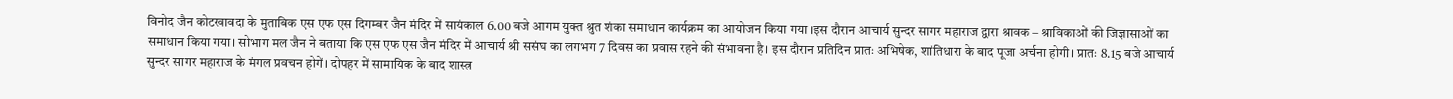विनोद जैन कोटखावदा के मुताबिक एस एफ एस दिगम्बर जैन मंदिर में सायंकाल 6.00 बजे आगम युक्त श्रुत शंका समाधान कार्यक्रम का आयोजन किया गया ।इस दौरान आचार्य सुन्दर सागर महाराज द्वारा श्रावक – श्राविकाओं की जिज्ञासाओं का समाधान किया गया। सोभाग मल जैन ने बताया कि एस एफ एस जैन मंदिर में आचार्य श्री ससंघ का लगभग 7 दिवस का प्रवास रहने की संभावना है। इस दौरान प्रतिदिन प्रातः अभिषेक, शांतिधारा के बाद पूजा अर्चना होगी। प्रातः 8.15 बजे आचार्य सुन्दर सागर महाराज के मंगल प्रवचन होगें। दोपहर में सामायिक के बाद शास्त्र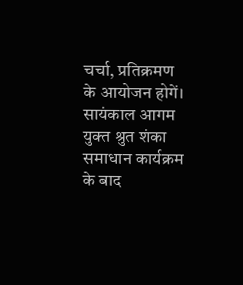चर्चा, प्रतिक्रमण के आयोजन होगें। सायंकाल आगम युक्त श्रुत शंका समाधान कार्यक्रम के बाद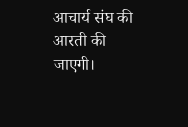आचार्य संघ की आरती की जाएगी।